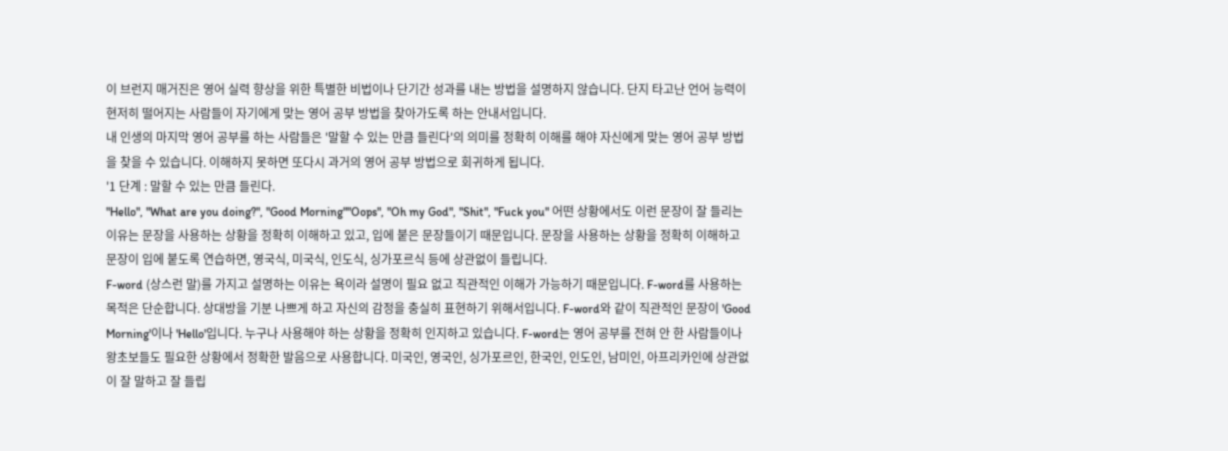이 브런지 매거진은 영어 실력 향상을 위한 특별한 비법이나 단기간 성과를 내는 방법을 설명하지 않습니다. 단지 타고난 언어 능력이 현저히 떨어지는 사람들이 자기에게 맞는 영어 공부 방법을 찾아가도록 하는 안내서입니다.
내 인생의 마지막 영어 공부를 하는 사람들은 '말할 수 있는 만큼 들린다'의 의미를 정확히 이해를 해야 자신에게 맞는 영어 공부 방법을 찾을 수 있습니다. 이해하지 못하면 또다시 과거의 영어 공부 방법으로 회귀하게 됩니다.
'1 단계 : 말할 수 있는 만큼 들린다.
"Hello", "What are you doing?", "Good Morning""Oops", "Oh my God", "Shit", "Fuck you" 어떤 상황에서도 이런 문장이 잘 들리는 이유는 문장을 사용하는 상황을 정확히 이해하고 있고, 입에 붙은 문장들이기 때문입니다. 문장을 사용하는 상황을 정확히 이해하고 문장이 입에 붙도록 연습하면, 영국식, 미국식, 인도식, 싱가포르식 등에 상관없이 들립니다.
F-word (상스런 말)를 가지고 설명하는 이유는 욕이라 설명이 필요 없고 직관적인 이해가 가능하기 때문입니다. F-word를 사용하는 목적은 단순합니다. 상대방을 기분 나쁘게 하고 자신의 감정을 충실히 표현하기 위해서입니다. F-word와 같이 직관적인 문장이 'Good Morning'이나 'Hello'입니다. 누구나 사용해야 하는 상황을 정확히 인지하고 있습니다. F-word는 영어 공부를 전혀 안 한 사람들이나 왕초보들도 필요한 상황에서 정확한 발음으로 사용합니다. 미국인, 영국인, 싱가포르인, 한국인, 인도인, 남미인, 아프리카인에 상관없이 잘 말하고 잘 들립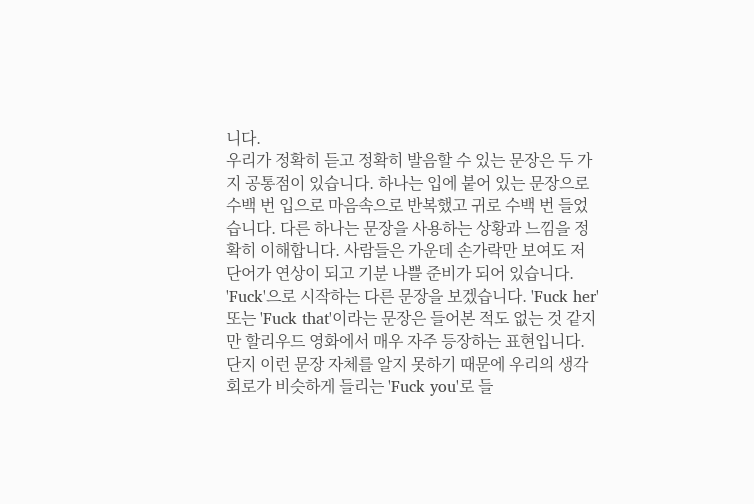니다.
우리가 정확히 듣고 정확히 발음할 수 있는 문장은 두 가지 공통점이 있습니다. 하나는 입에 붙어 있는 문장으로 수백 번 입으로 마음속으로 반복했고 귀로 수백 번 들었습니다. 다른 하나는 문장을 사용하는 상황과 느낌을 정확히 이해합니다. 사람들은 가운데 손가락만 보여도 저 단어가 연상이 되고 기분 나쁠 준비가 되어 있습니다.
'Fuck'으로 시작하는 다른 문장을 보겠습니다. 'Fuck her' 또는 'Fuck that'이라는 문장은 들어본 적도 없는 것 같지만 할리우드 영화에서 매우 자주 등장하는 표현입니다. 단지 이런 문장 자체를 알지 못하기 때문에 우리의 생각 회로가 비슷하게 들리는 'Fuck you'로 들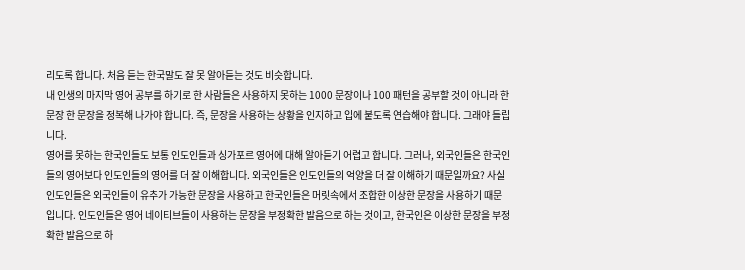리도록 합니다. 처음 듣는 한국말도 잘 못 알아듣는 것도 비슷합니다.
내 인생의 마지막 영어 공부를 하기로 한 사람들은 사용하지 못하는 1000 문장이나 100 패턴을 공부할 것이 아니라 한 문장 한 문장을 정복해 나가야 합니다. 즉, 문장을 사용하는 상황을 인지하고 입에 붙도록 연습해야 합니다. 그래야 들립니다.
영어를 못하는 한국인들도 보통 인도인들과 싱가포르 영어에 대해 알아듣기 어렵고 합니다. 그러나, 외국인들은 한국인들의 영어보다 인도인들의 영어를 더 잘 이해합니다. 외국인들은 인도인들의 억양을 더 잘 이해하기 때문일까요? 사실 인도인들은 외국인들이 유추가 가능한 문장을 사용하고 한국인들은 머릿속에서 조합한 이상한 문장을 사용하기 때문입니다. 인도인들은 영어 네이티브들이 사용하는 문장을 부정확한 발음으로 하는 것이고, 한국인은 이상한 문장을 부정확한 발음으로 하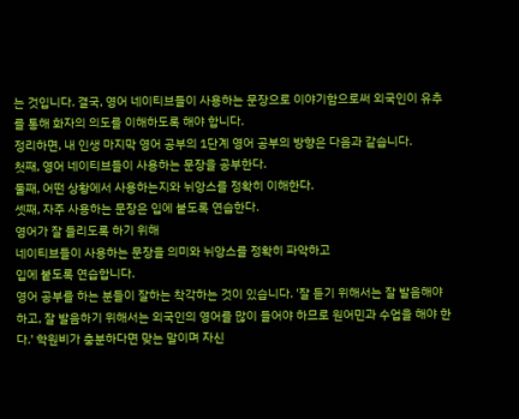는 것입니다. 결국, 영어 네이티브들이 사용하는 문장으로 이야기함으로써 외국인이 유추를 통해 화자의 의도를 이해하도록 해야 합니다.
정리하면, 내 인생 마지막 영어 공부의 1단계 영어 공부의 방향은 다음과 같습니다.
첫째, 영어 네이티브들이 사용하는 문장을 공부한다.
둘째, 어떤 상황에서 사용하는지와 뉘앙스를 정확히 이해한다.
셋째, 자주 사용하는 문장은 입에 붙도록 연습한다.
영어가 잘 들리도록 하기 위해
네이티브들이 사용하는 문장을 의미와 뉘앙스를 정확히 파악하고
입에 붙도록 연습합니다.
영어 공부를 하는 분들이 잘하는 착각하는 것이 있습니다. '잘 듣기 위해서는 잘 발음해야 하고, 잘 발음하기 위해서는 외국인의 영어를 많이 들어야 하므로 원어민과 수업을 해야 한다.' 학원비가 충분하다면 맞는 말이며 자신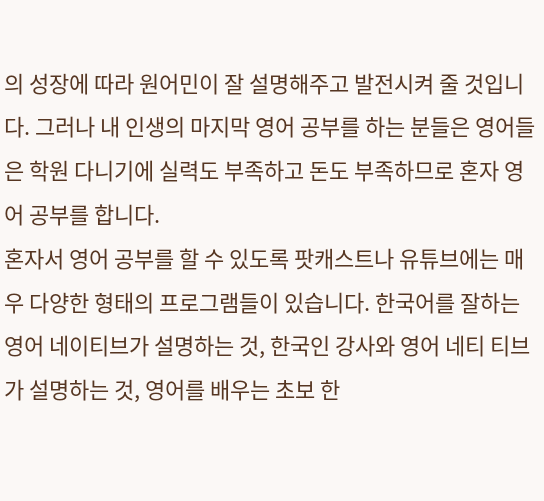의 성장에 따라 원어민이 잘 설명해주고 발전시켜 줄 것입니다. 그러나 내 인생의 마지막 영어 공부를 하는 분들은 영어들은 학원 다니기에 실력도 부족하고 돈도 부족하므로 혼자 영어 공부를 합니다.
혼자서 영어 공부를 할 수 있도록 팟캐스트나 유튜브에는 매우 다양한 형태의 프로그램들이 있습니다. 한국어를 잘하는 영어 네이티브가 설명하는 것, 한국인 강사와 영어 네티 티브가 설명하는 것, 영어를 배우는 초보 한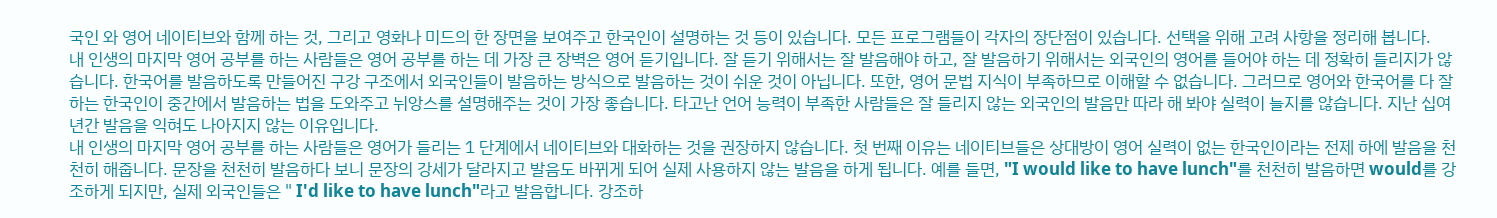국인 와 영어 네이티브와 함께 하는 것, 그리고 영화나 미드의 한 장면을 보여주고 한국인이 설명하는 것 등이 있습니다. 모든 프로그램들이 각자의 장단점이 있습니다. 선택을 위해 고려 사항을 정리해 봅니다.
내 인생의 마지막 영어 공부를 하는 사람들은 영어 공부를 하는 데 가장 큰 장벽은 영어 듣기입니다. 잘 듣기 위해서는 잘 발음해야 하고, 잘 발음하기 위해서는 외국인의 영어를 들어야 하는 데 정확히 들리지가 않습니다. 한국어를 발음하도록 만들어진 구강 구조에서 외국인들이 발음하는 방식으로 발음하는 것이 쉬운 것이 아닙니다. 또한, 영어 문법 지식이 부족하므로 이해할 수 없습니다. 그러므로 영어와 한국어를 다 잘하는 한국인이 중간에서 발음하는 법을 도와주고 뉘앙스를 설명해주는 것이 가장 좋습니다. 타고난 언어 능력이 부족한 사람들은 잘 들리지 않는 외국인의 발음만 따라 해 봐야 실력이 늘지를 않습니다. 지난 십여 년간 발음을 익혀도 나아지지 않는 이유입니다.
내 인생의 마지막 영어 공부를 하는 사람들은 영어가 들리는 1 단계에서 네이티브와 대화하는 것을 권장하지 않습니다. 첫 번째 이유는 네이티브들은 상대방이 영어 실력이 없는 한국인이라는 전제 하에 발음을 천천히 해줍니다. 문장을 천천히 발음하다 보니 문장의 강세가 달라지고 발음도 바뀌게 되어 실제 사용하지 않는 발음을 하게 됩니다. 예를 들면, "I would like to have lunch"를 천천히 발음하면 would를 강조하게 되지만, 실제 외국인들은 " I'd like to have lunch"라고 발음합니다. 강조하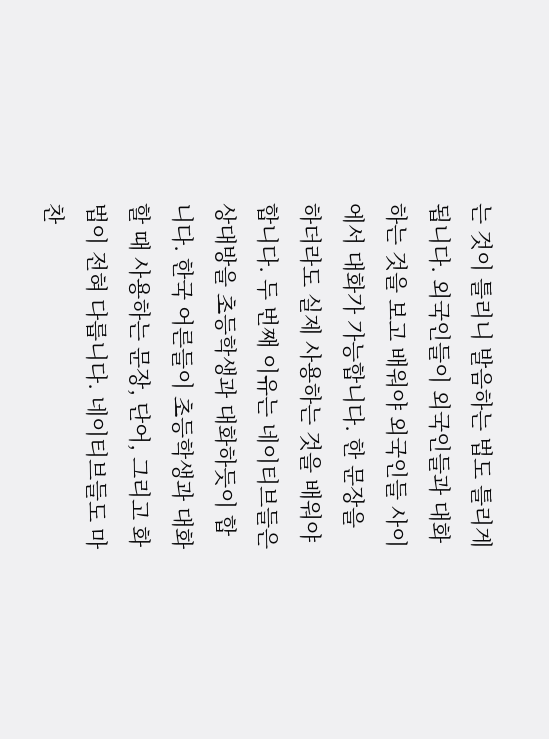는 것이 틀리니 발음하는 법도 틀리게 됩니다. 외국인들이 외국인들과 대화하는 것을 보고 배워야 외국인들 사이에서 대화가 가능합니다. 한 문장을 하더라도 실제 사용하는 것을 배워야 합니다. 두 번째 이유는 네이티브들은 상대방을 초등학생과 대화하듯이 합니다. 한국 어른들이 초등학생과 대화할 때 사용하는 문장, 단어, 그리고 화법이 전혀 다릅니다. 네이티브들도 마찬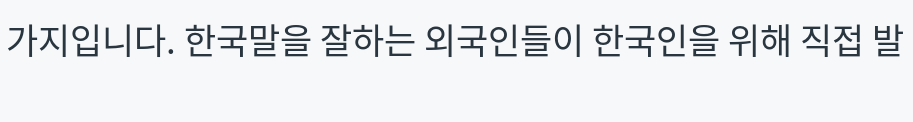가지입니다. 한국말을 잘하는 외국인들이 한국인을 위해 직접 발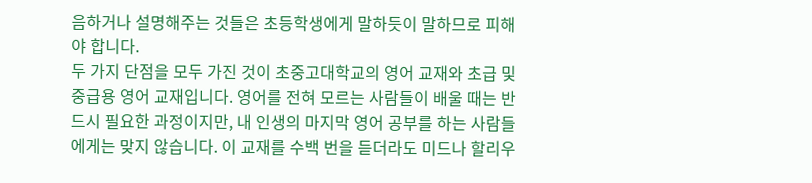음하거나 설명해주는 것들은 초등학생에게 말하듯이 말하므로 피해야 합니다.
두 가지 단점을 모두 가진 것이 초중고대학교의 영어 교재와 초급 및 중급용 영어 교재입니다. 영어를 전혀 모르는 사람들이 배울 때는 반드시 필요한 과정이지만, 내 인생의 마지막 영어 공부를 하는 사람들에게는 맞지 않습니다. 이 교재를 수백 번을 듣더라도 미드나 할리우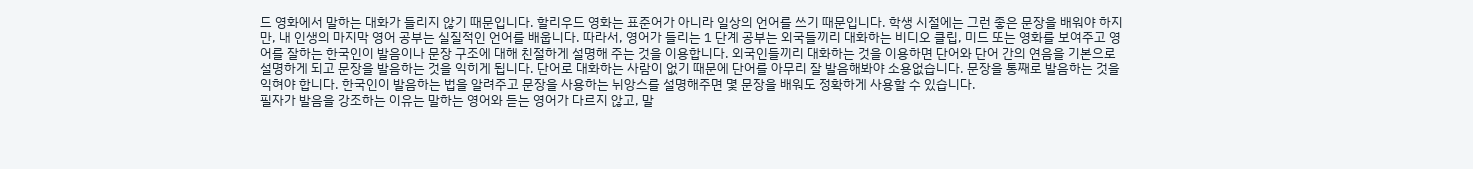드 영화에서 말하는 대화가 들리지 않기 때문입니다. 할리우드 영화는 표준어가 아니라 일상의 언어를 쓰기 때문입니다. 학생 시절에는 그런 좋은 문장을 배워야 하지만, 내 인생의 마지막 영어 공부는 실질적인 언어를 배웁니다. 따라서, 영어가 들리는 1 단계 공부는 외국들끼리 대화하는 비디오 클립, 미드 또는 영화를 보여주고 영어를 잘하는 한국인이 발음이나 문장 구조에 대해 친절하게 설명해 주는 것을 이용합니다. 외국인들끼리 대화하는 것을 이용하면 단어와 단어 간의 연음을 기본으로 설명하게 되고 문장을 발음하는 것을 익히게 됩니다. 단어로 대화하는 사람이 없기 때문에 단어를 아무리 잘 발음해봐야 소용없습니다. 문장을 통째로 발음하는 것을 익혀야 합니다. 한국인이 발음하는 법을 알려주고 문장을 사용하는 뉘앙스를 설명해주면 몇 문장을 배워도 정확하게 사용할 수 있습니다.
필자가 발음을 강조하는 이유는 말하는 영어와 듣는 영어가 다르지 않고, 말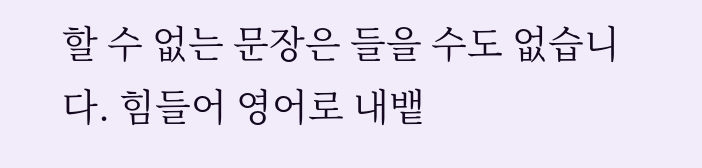할 수 없는 문장은 들을 수도 없습니다. 힘들어 영어로 내뱉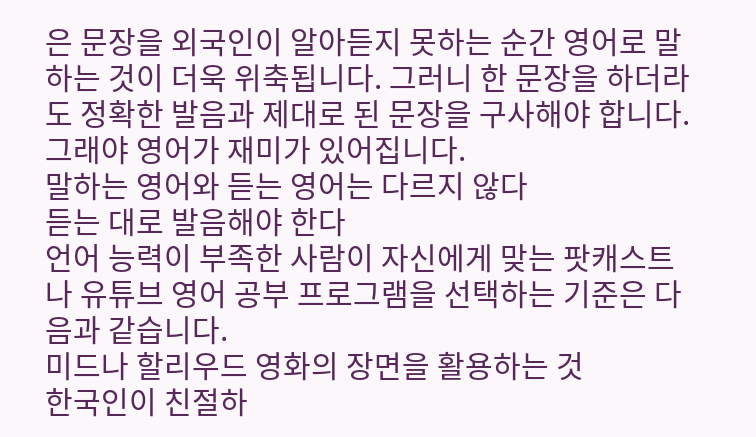은 문장을 외국인이 알아듣지 못하는 순간 영어로 말하는 것이 더욱 위축됩니다. 그러니 한 문장을 하더라도 정확한 발음과 제대로 된 문장을 구사해야 합니다. 그래야 영어가 재미가 있어집니다.
말하는 영어와 듣는 영어는 다르지 않다
듣는 대로 발음해야 한다
언어 능력이 부족한 사람이 자신에게 맞는 팟캐스트나 유튜브 영어 공부 프로그램을 선택하는 기준은 다음과 같습니다.
미드나 할리우드 영화의 장면을 활용하는 것
한국인이 친절하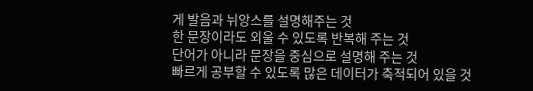게 발음과 뉘앙스를 설명해주는 것
한 문장이라도 외울 수 있도록 반복해 주는 것
단어가 아니라 문장을 중심으로 설명해 주는 것
빠르게 공부할 수 있도록 많은 데이터가 축적되어 있을 것